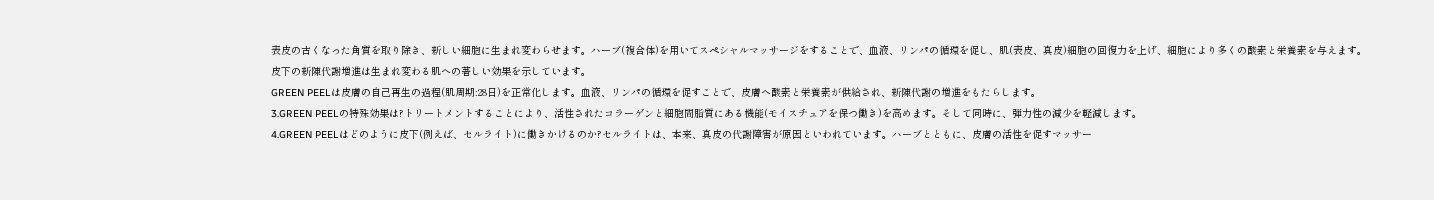表皮の古くなった角質を取り除き、新しい細胞に生まれ変わらせます。ハーブ(複合体)を用いてスペシャルマッサージをすることで、血液、リンパの循環を促し、肌(表皮、真皮)細胞の回復力を上げ、細胞により多くの酸素と栄養素を与えます。
皮下の新陳代謝増進は生まれ変わる肌への著しい効果を示しています。
GREEN PEELは皮膚の自己再生の過程(肌周期:28日)を正常化します。血液、リンパの循環を促すことで、皮膚へ酸素と栄養素が供給され、新陳代謝の増進をもたらします。
3.GREEN PEELの特殊効果は?トリートメントすることにより、活性されたコラーゲンと細胞間脂質にある機能(モイスチュアを保つ働き)を高めます。そして同時に、弾力性の減少を軽減します。
4.GREEN PEELはどのように皮下(例えば、セルライト)に働きかけるのか?セルライトは、本来、真皮の代謝障害が原因といわれています。ハーブとともに、皮膚の活性を促すマッサー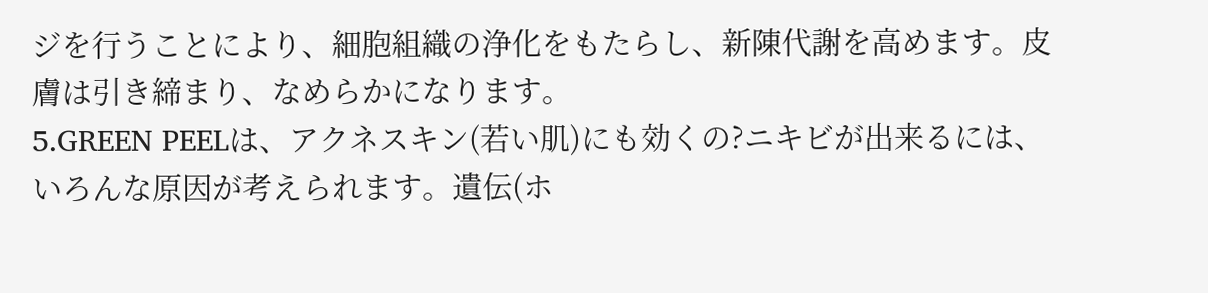ジを行うことにより、細胞組織の浄化をもたらし、新陳代謝を高めます。皮膚は引き締まり、なめらかになります。
5.GREEN PEELは、アクネスキン(若い肌)にも効くの?ニキビが出来るには、いろんな原因が考えられます。遺伝(ホ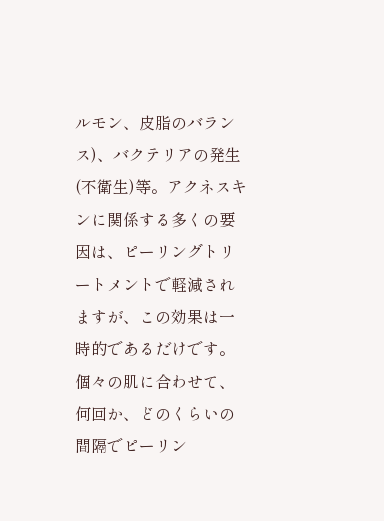ルモン、皮脂のバランス)、バクテリアの発生(不衛生)等。アクネスキンに関係する多くの要因は、ピーリングトリートメントで軽減されますが、この効果は一時的であるだけです。個々の肌に合わせて、何回か、どのくらいの間隔でピーリン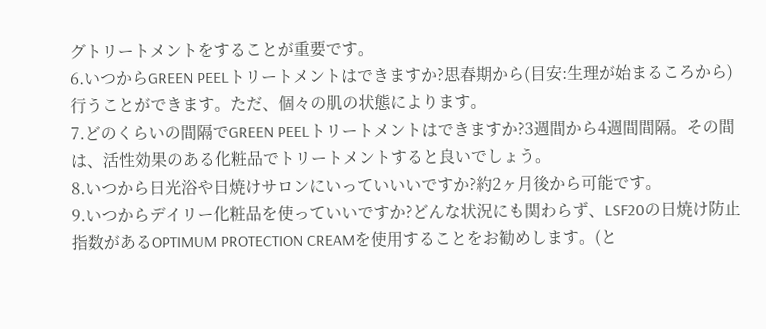グトリートメントをすることが重要です。
6.いつからGREEN PEELトリートメントはできますか?思春期から(目安:生理が始まるころから)行うことができます。ただ、個々の肌の状態によります。
7.どのくらいの間隔でGREEN PEELトリートメントはできますか?3週間から4週間間隔。その間は、活性効果のある化粧品でトリートメントすると良いでしょう。
8.いつから日光浴や日焼けサロンにいっていいいですか?約2ヶ月後から可能です。
9.いつからデイリー化粧品を使っていいですか?どんな状況にも関わらず、LSF20の日焼け防止指数があるOPTIMUM PROTECTION CREAMを使用することをお勧めします。(と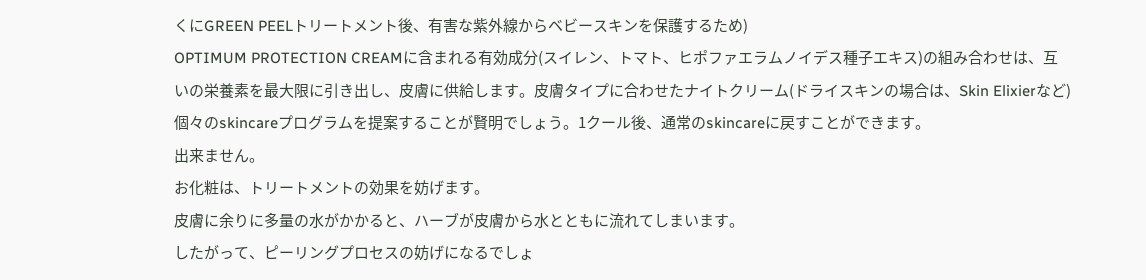くにGREEN PEELトリートメント後、有害な紫外線からベビースキンを保護するため)
OPTIMUM PROTECTION CREAMに含まれる有効成分(スイレン、トマト、ヒポファエラムノイデス種子エキス)の組み合わせは、互いの栄養素を最大限に引き出し、皮膚に供給します。皮膚タイプに合わせたナイトクリーム(ドライスキンの場合は、Skin Elixierなど)個々のskincareプログラムを提案することが賢明でしょう。1クール後、通常のskincareに戻すことができます。
出来ません。
お化粧は、トリートメントの効果を妨げます。
皮膚に余りに多量の水がかかると、ハーブが皮膚から水とともに流れてしまいます。
したがって、ピーリングプロセスの妨げになるでしょ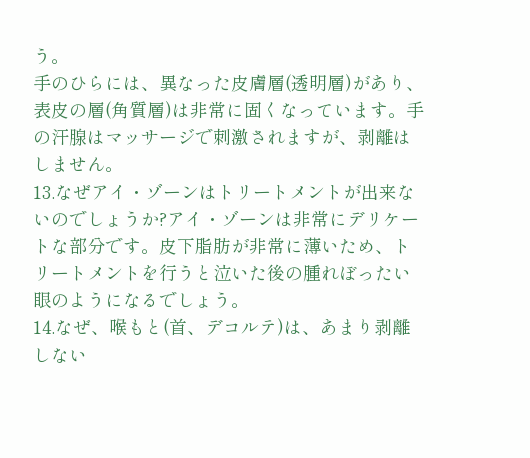う。
手のひらには、異なった皮膚層(透明層)があり、表皮の層(角質層)は非常に固くなっています。手の汗腺はマッサージで刺激されますが、剥離はしません。
13.なぜアイ・ゾーンはトリートメントが出来ないのでしょうか?アイ・ゾーンは非常にデリケートな部分です。皮下脂肪が非常に薄いため、トリートメントを行うと泣いた後の腫れぼったい眼のようになるでしょう。
14.なぜ、喉もと(首、デコルテ)は、あまり剥離しない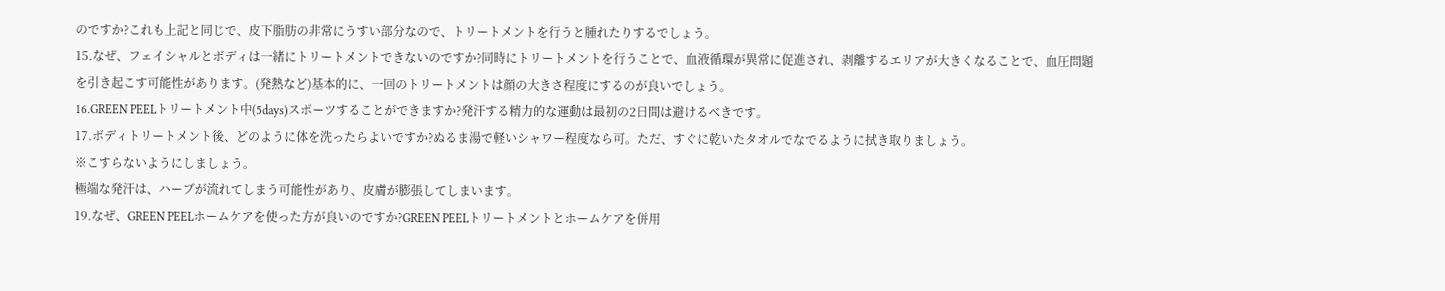のですか?これも上記と同じで、皮下脂肪の非常にうすい部分なので、トリートメントを行うと腫れたりするでしょう。
15.なぜ、フェイシャルとボディは一緒にトリートメントできないのですか?同時にトリートメントを行うことで、血液循環が異常に促進され、剥離するエリアが大きくなることで、血圧問題を引き起こす可能性があります。(発熱など)基本的に、一回のトリートメントは顔の大きさ程度にするのが良いでしょう。
16.GREEN PEELトリートメント中(5days)スポーツすることができますか?発汗する精力的な運動は最初の2日間は避けるべきです。
17.ボディトリートメント後、どのように体を洗ったらよいですか?ぬるま湯で軽いシャワー程度なら可。ただ、すぐに乾いたタオルでなでるように拭き取りましょう。
※こすらないようにしましょう。
極端な発汗は、ハーブが流れてしまう可能性があり、皮膚が膨張してしまいます。
19.なぜ、GREEN PEELホームケアを使った方が良いのですか?GREEN PEELトリートメントとホームケアを併用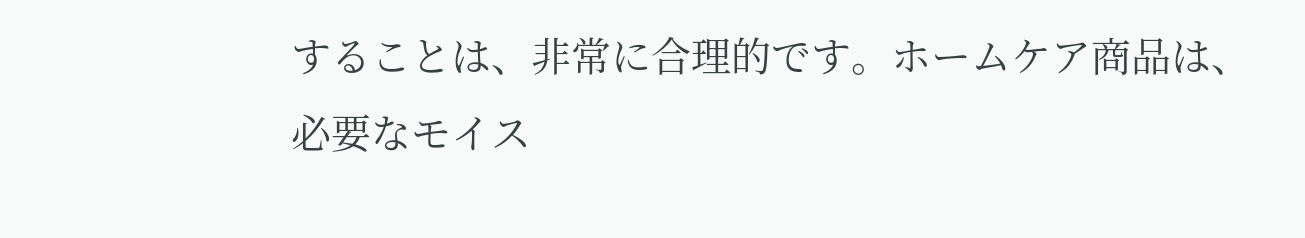することは、非常に合理的です。ホームケア商品は、必要なモイス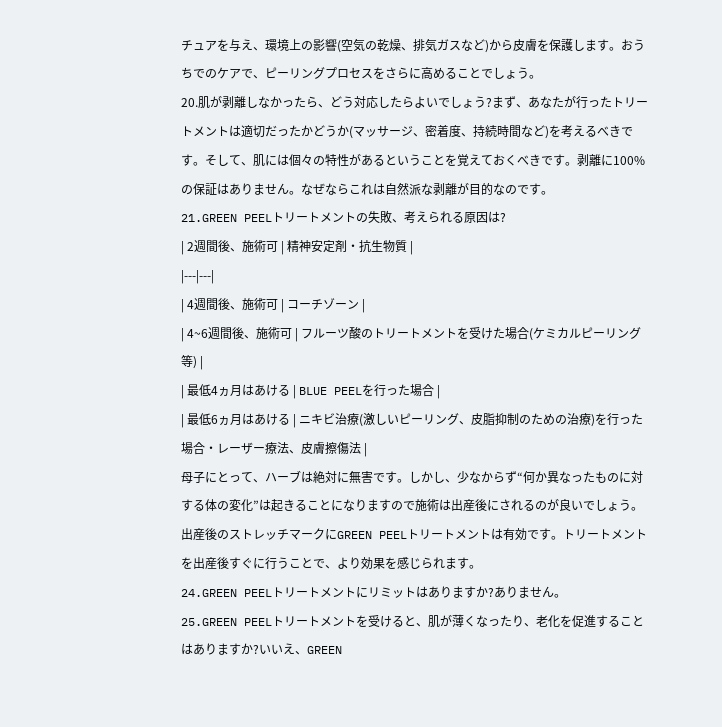チュアを与え、環境上の影響(空気の乾燥、排気ガスなど)から皮膚を保護します。おうちでのケアで、ピーリングプロセスをさらに高めることでしょう。
20.肌が剥離しなかったら、どう対応したらよいでしょう?まず、あなたが行ったトリートメントは適切だったかどうか(マッサージ、密着度、持続時間など)を考えるべきです。そして、肌には個々の特性があるということを覚えておくべきです。剥離に100%の保証はありません。なぜならこれは自然派な剥離が目的なのです。
21.GREEN PEELトリートメントの失敗、考えられる原因は?
| 2週間後、施術可 | 精神安定剤・抗生物質 |
|---|---|
| 4週間後、施術可 | コーチゾーン |
| 4~6週間後、施術可 | フルーツ酸のトリートメントを受けた場合(ケミカルピーリング等) |
| 最低4ヵ月はあける | BLUE PEELを行った場合 |
| 最低6ヵ月はあける | ニキビ治療(激しいピーリング、皮脂抑制のための治療)を行った場合・レーザー療法、皮膚擦傷法 |
母子にとって、ハーブは絶対に無害です。しかし、少なからず“何か異なったものに対する体の変化”は起きることになりますので施術は出産後にされるのが良いでしょう。出産後のストレッチマークにGREEN PEELトリートメントは有効です。トリートメントを出産後すぐに行うことで、より効果を感じられます。
24.GREEN PEELトリートメントにリミットはありますか?ありません。
25.GREEN PEELトリートメントを受けると、肌が薄くなったり、老化を促進することはありますか?いいえ、GREEN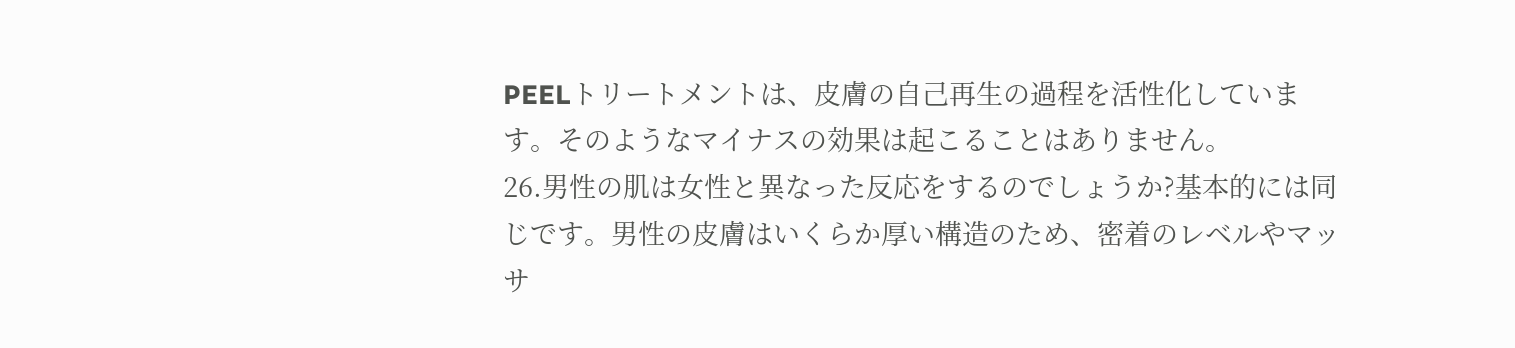PEELトリートメントは、皮膚の自己再生の過程を活性化しています。そのようなマイナスの効果は起こることはありません。
26.男性の肌は女性と異なった反応をするのでしょうか?基本的には同じです。男性の皮膚はいくらか厚い構造のため、密着のレベルやマッサ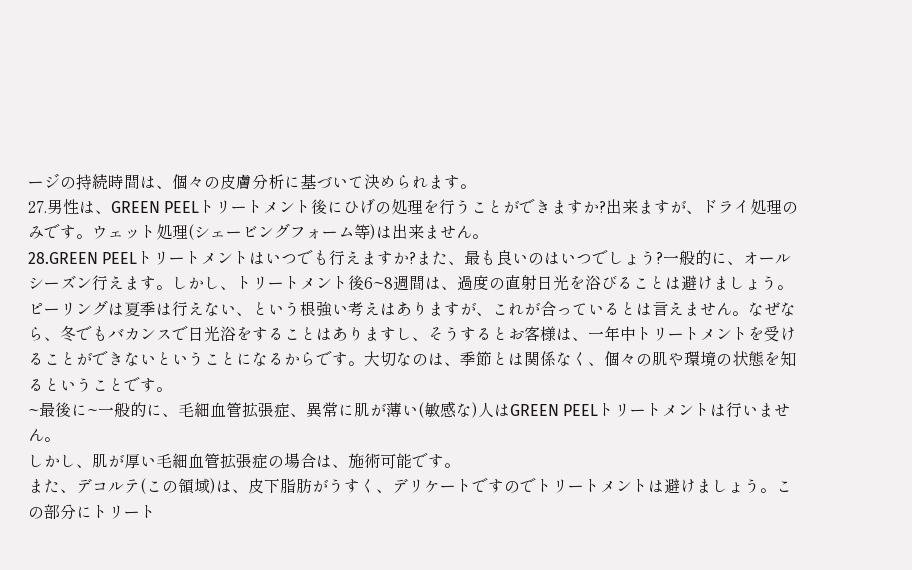ージの持続時間は、個々の皮膚分析に基づいて決められます。
27.男性は、GREEN PEELトリートメント後にひげの処理を行うことができますか?出来ますが、ドライ処理のみです。ウェット処理(シェービングフォーム等)は出来ません。
28.GREEN PEELトリートメントはいつでも行えますか?また、最も良いのはいつでしょう?一般的に、オールシーズン行えます。しかし、トリートメント後6~8週間は、過度の直射日光を浴びることは避けましょう。ピーリングは夏季は行えない、という根強い考えはありますが、これが合っているとは言えません。なぜなら、冬でもバカンスで日光浴をすることはありますし、そうするとお客様は、一年中トリートメントを受けることができないということになるからです。大切なのは、季節とは関係なく、個々の肌や環境の状態を知るということです。
~最後に~一般的に、毛細血管拡張症、異常に肌が薄い(敏感な)人はGREEN PEELトリートメントは行いません。
しかし、肌が厚い毛細血管拡張症の場合は、施術可能です。
また、デコルテ(この領域)は、皮下脂肪がうすく、デリケートですのでトリートメントは避けましょう。この部分にトリート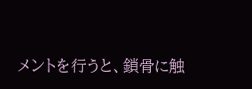メントを行うと、鎖骨に触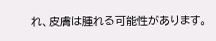れ、皮膚は腫れる可能性があります。